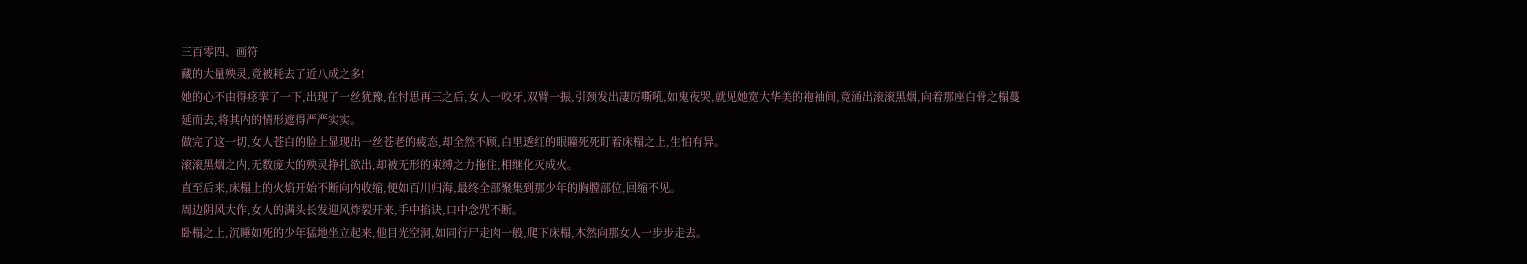三百零四、画符
藏的大量殃灵,竟被耗去了近八成之多!
她的心不由得痉挛了一下,出现了一丝犹豫,在忖思再三之后,女人一咬牙,双臂一振,引颈发出凄厉嘶吼,如鬼夜哭,就见她宽大华美的袍袖间,竟涌出滚滚黑烟,向着那座白骨之榻蔓延而去,将其内的情形遮得严严实实。
做完了这一切,女人苍白的脸上显现出一丝苍老的疲态,却全然不顾,白里透红的眼瞳死死盯着床榻之上,生怕有异。
滚滚黑烟之内,无数庞大的殃灵挣扎欲出,却被无形的束缚之力拖住,相继化灭成火。
直至后来,床榻上的火焰开始不断向内收缩,便如百川归海,最终全部聚集到那少年的胸膛部位,回缩不见。
周边阴风大作,女人的满头长发迎风炸裂开来,手中掐诀,口中念咒不断。
卧榻之上,沉睡如死的少年猛地坐立起来,他目光空洞,如同行尸走肉一般,爬下床榻,木然向那女人一步步走去。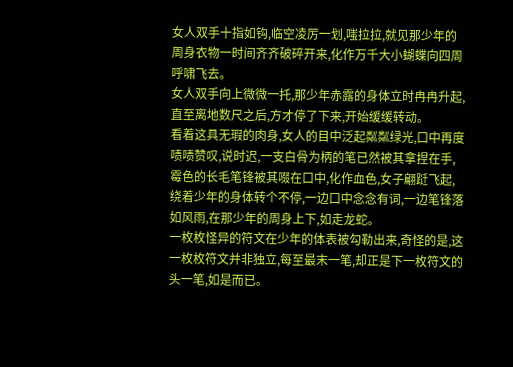女人双手十指如钩,临空凌厉一划,嗤拉拉,就见那少年的周身衣物一时间齐齐破碎开来,化作万千大小蝴蝶向四周呼啸飞去。
女人双手向上微微一托,那少年赤露的身体立时冉冉升起,直至离地数尺之后,方才停了下来,开始缓缓转动。
看着这具无瑕的肉身,女人的目中泛起粼粼绿光,口中再度啧啧赞叹,说时迟,一支白骨为柄的笔已然被其拿捏在手,霉色的长毛笔锋被其啜在口中,化作血色,女子翩跹飞起,绕着少年的身体转个不停,一边口中念念有词,一边笔锋落如风雨,在那少年的周身上下,如走龙蛇。
一枚枚怪异的符文在少年的体表被勾勒出来,奇怪的是,这一枚枚符文并非独立,每至最末一笔,却正是下一枚符文的头一笔,如是而已。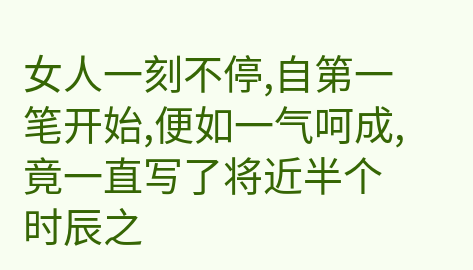女人一刻不停,自第一笔开始,便如一气呵成,竟一直写了将近半个时辰之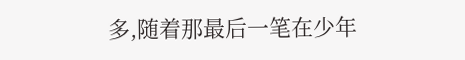多,随着那最后一笔在少年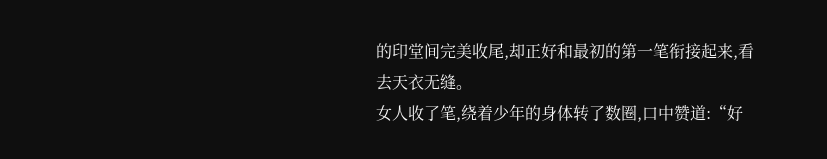的印堂间完美收尾,却正好和最初的第一笔衔接起来,看去天衣无缝。
女人收了笔,绕着少年的身体转了数圈,口中赞道:“好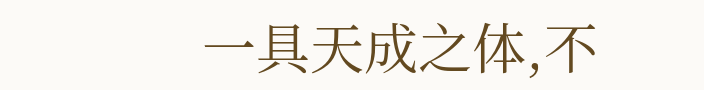一具天成之体,不